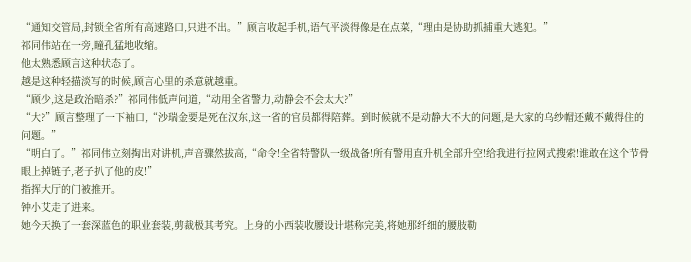“通知交管局,封锁全省所有高速路口,只进不出。”顾言收起手机,语气平淡得像是在点菜,“理由是协助抓捕重大逃犯。”
祁同伟站在一旁,瞳孔猛地收缩。
他太熟悉顾言这种状态了。
越是这种轻描淡写的时候,顾言心里的杀意就越重。
“顾少,这是政治暗杀?”祁同伟低声问道,“动用全省警力,动静会不会太大?”
“大?”顾言整理了一下袖口,“沙瑞金要是死在汉东,这一省的官员都得陪葬。到时候就不是动静大不大的问题,是大家的乌纱帽还戴不戴得住的问题。”
“明白了。”祁同伟立刻掏出对讲机,声音骤然拔高,“命令!全省特警队一级战备!所有警用直升机全部升空!给我进行拉网式搜索!谁敢在这个节骨眼上掉链子,老子扒了他的皮!”
指挥大厅的门被推开。
钟小艾走了进来。
她今天换了一套深蓝色的职业套装,剪裁极其考究。上身的小西装收腰设计堪称完美,将她那纤细的腰肢勒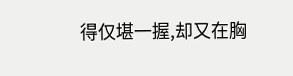得仅堪一握,却又在胸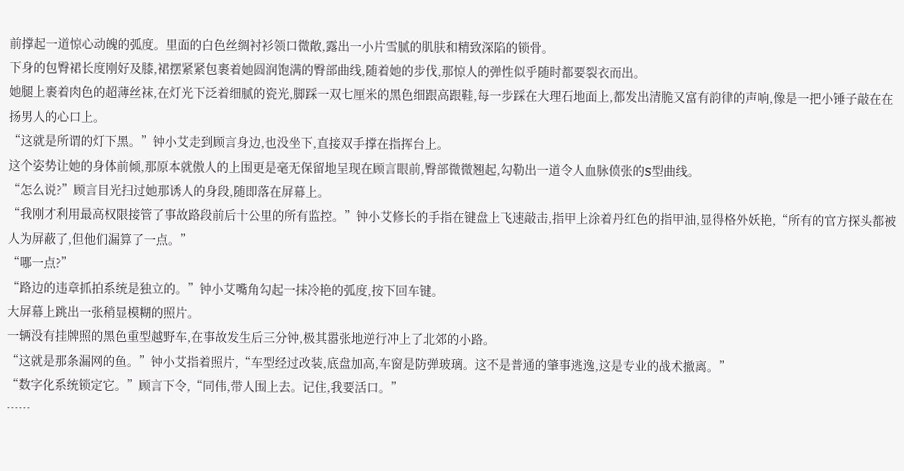前撑起一道惊心动魄的弧度。里面的白色丝绸衬衫领口微敞,露出一小片雪腻的肌肤和精致深陷的锁骨。
下身的包臀裙长度刚好及膝,裙摆紧紧包裹着她圆润饱满的臀部曲线,随着她的步伐,那惊人的弹性似乎随时都要裂衣而出。
她腿上裹着肉色的超薄丝袜,在灯光下泛着细腻的瓷光,脚踩一双七厘米的黑色细跟高跟鞋,每一步踩在大理石地面上,都发出清脆又富有韵律的声响,像是一把小锤子敲在在扬男人的心口上。
“这就是所谓的灯下黑。”钟小艾走到顾言身边,也没坐下,直接双手撑在指挥台上。
这个姿势让她的身体前倾,那原本就傲人的上围更是毫无保留地呈现在顾言眼前,臀部微微翘起,勾勒出一道令人血脉偾张的S型曲线。
“怎么说?”顾言目光扫过她那诱人的身段,随即落在屏幕上。
“我刚才利用最高权限接管了事故路段前后十公里的所有监控。”钟小艾修长的手指在键盘上飞速敲击,指甲上涂着丹红色的指甲油,显得格外妖艳,“所有的官方探头都被人为屏蔽了,但他们漏算了一点。”
“哪一点?”
“路边的违章抓拍系统是独立的。”钟小艾嘴角勾起一抹冷艳的弧度,按下回车键。
大屏幕上跳出一张稍显模糊的照片。
一辆没有挂牌照的黑色重型越野车,在事故发生后三分钟,极其嚣张地逆行冲上了北郊的小路。
“这就是那条漏网的鱼。”钟小艾指着照片,“车型经过改装,底盘加高,车窗是防弹玻璃。这不是普通的肇事逃逸,这是专业的战术撤离。”
“数字化系统锁定它。”顾言下令,“同伟,带人围上去。记住,我要活口。”
……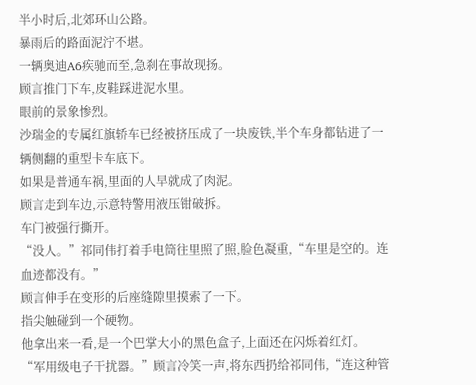半小时后,北郊环山公路。
暴雨后的路面泥泞不堪。
一辆奥迪A6疾驰而至,急刹在事故现扬。
顾言推门下车,皮鞋踩进泥水里。
眼前的景象惨烈。
沙瑞金的专属红旗轿车已经被挤压成了一块废铁,半个车身都钻进了一辆侧翻的重型卡车底下。
如果是普通车祸,里面的人早就成了肉泥。
顾言走到车边,示意特警用液压钳破拆。
车门被强行撕开。
“没人。”祁同伟打着手电筒往里照了照,脸色凝重,“车里是空的。连血迹都没有。”
顾言伸手在变形的后座缝隙里摸索了一下。
指尖触碰到一个硬物。
他拿出来一看,是一个巴掌大小的黑色盒子,上面还在闪烁着红灯。
“军用级电子干扰器。”顾言冷笑一声,将东西扔给祁同伟,“连这种管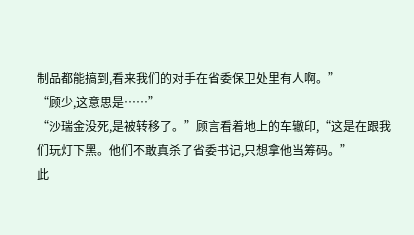制品都能搞到,看来我们的对手在省委保卫处里有人啊。”
“顾少,这意思是……”
“沙瑞金没死,是被转移了。”顾言看着地上的车辙印,“这是在跟我们玩灯下黑。他们不敢真杀了省委书记,只想拿他当筹码。”
此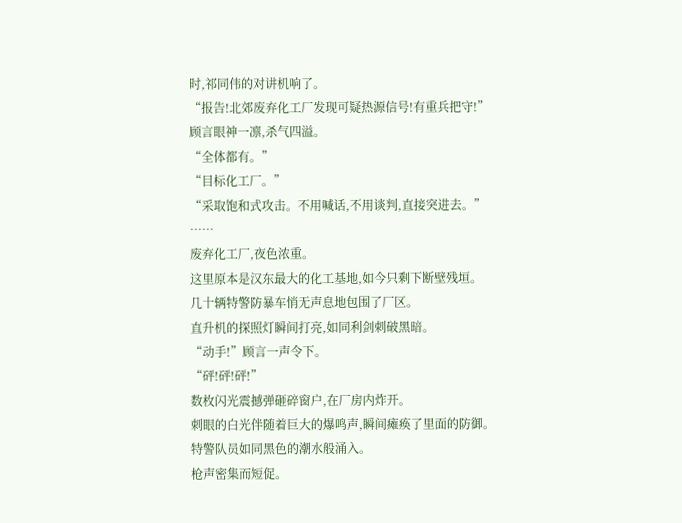时,祁同伟的对讲机响了。
“报告!北郊废弃化工厂发现可疑热源信号!有重兵把守!”
顾言眼神一凛,杀气四溢。
“全体都有。”
“目标化工厂。”
“采取饱和式攻击。不用喊话,不用谈判,直接突进去。”
……
废弃化工厂,夜色浓重。
这里原本是汉东最大的化工基地,如今只剩下断壁残垣。
几十辆特警防暴车悄无声息地包围了厂区。
直升机的探照灯瞬间打亮,如同利剑刺破黑暗。
“动手!”顾言一声令下。
“砰!砰!砰!”
数枚闪光震撼弹砸碎窗户,在厂房内炸开。
刺眼的白光伴随着巨大的爆鸣声,瞬间瘫痪了里面的防御。
特警队员如同黑色的潮水般涌入。
枪声密集而短促。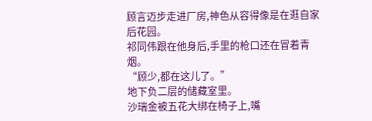顾言迈步走进厂房,神色从容得像是在逛自家后花园。
祁同伟跟在他身后,手里的枪口还在冒着青烟。
“顾少,都在这儿了。”
地下负二层的储藏室里。
沙瑞金被五花大绑在椅子上,嘴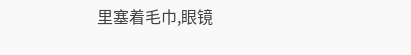里塞着毛巾,眼镜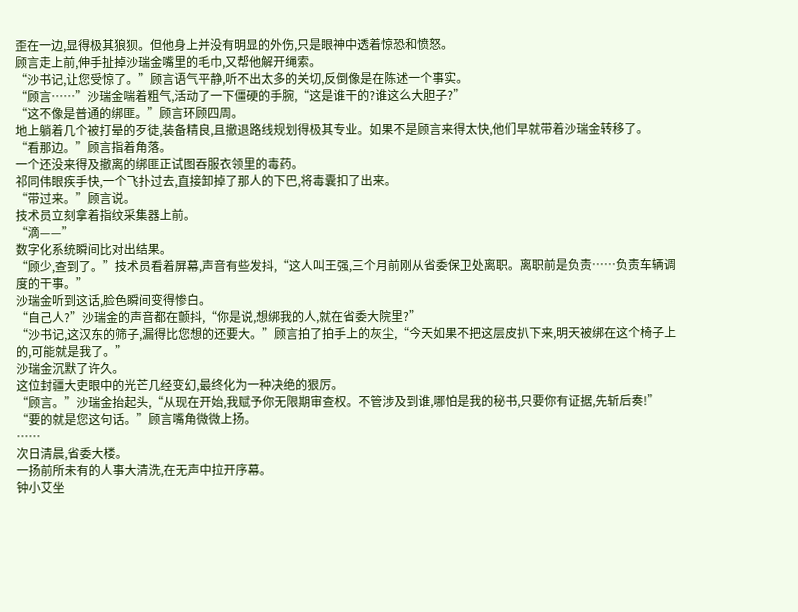歪在一边,显得极其狼狈。但他身上并没有明显的外伤,只是眼神中透着惊恐和愤怒。
顾言走上前,伸手扯掉沙瑞金嘴里的毛巾,又帮他解开绳索。
“沙书记,让您受惊了。”顾言语气平静,听不出太多的关切,反倒像是在陈述一个事实。
“顾言……”沙瑞金喘着粗气,活动了一下僵硬的手腕,“这是谁干的?谁这么大胆子?”
“这不像是普通的绑匪。”顾言环顾四周。
地上躺着几个被打晕的歹徒,装备精良,且撤退路线规划得极其专业。如果不是顾言来得太快,他们早就带着沙瑞金转移了。
“看那边。”顾言指着角落。
一个还没来得及撤离的绑匪正试图吞服衣领里的毒药。
祁同伟眼疾手快,一个飞扑过去,直接卸掉了那人的下巴,将毒囊扣了出来。
“带过来。”顾言说。
技术员立刻拿着指纹采集器上前。
“滴——”
数字化系统瞬间比对出结果。
“顾少,查到了。”技术员看着屏幕,声音有些发抖,“这人叫王强,三个月前刚从省委保卫处离职。离职前是负责……负责车辆调度的干事。”
沙瑞金听到这话,脸色瞬间变得惨白。
“自己人?”沙瑞金的声音都在颤抖,“你是说,想绑我的人,就在省委大院里?”
“沙书记,这汉东的筛子,漏得比您想的还要大。”顾言拍了拍手上的灰尘,“今天如果不把这层皮扒下来,明天被绑在这个椅子上的,可能就是我了。”
沙瑞金沉默了许久。
这位封疆大吏眼中的光芒几经变幻,最终化为一种决绝的狠厉。
“顾言。”沙瑞金抬起头,“从现在开始,我赋予你无限期审查权。不管涉及到谁,哪怕是我的秘书,只要你有证据,先斩后奏!”
“要的就是您这句话。”顾言嘴角微微上扬。
……
次日清晨,省委大楼。
一扬前所未有的人事大清洗,在无声中拉开序幕。
钟小艾坐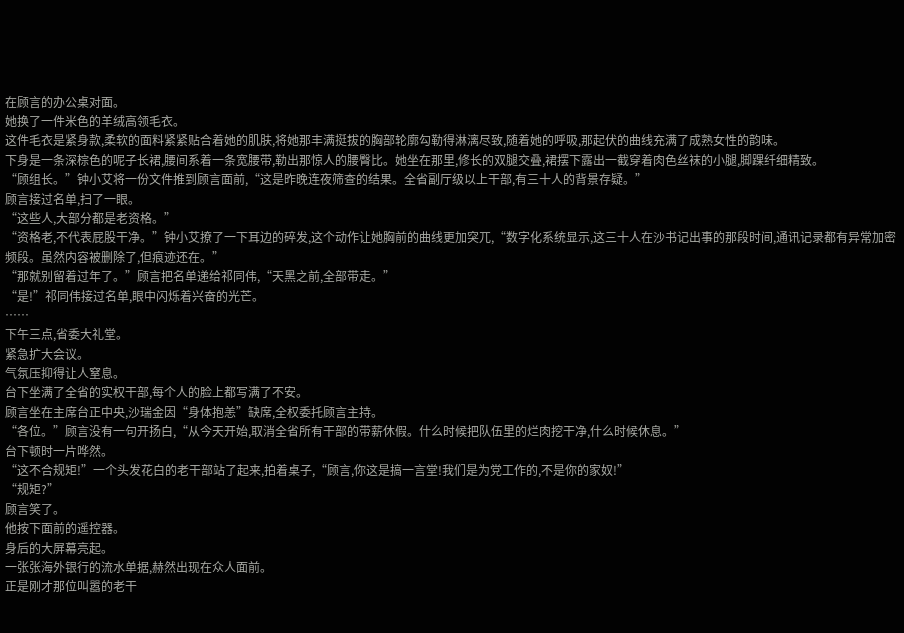在顾言的办公桌对面。
她换了一件米色的羊绒高领毛衣。
这件毛衣是紧身款,柔软的面料紧紧贴合着她的肌肤,将她那丰满挺拔的胸部轮廓勾勒得淋漓尽致,随着她的呼吸,那起伏的曲线充满了成熟女性的韵味。
下身是一条深棕色的呢子长裙,腰间系着一条宽腰带,勒出那惊人的腰臀比。她坐在那里,修长的双腿交叠,裙摆下露出一截穿着肉色丝袜的小腿,脚踝纤细精致。
“顾组长。”钟小艾将一份文件推到顾言面前,“这是昨晚连夜筛查的结果。全省副厅级以上干部,有三十人的背景存疑。”
顾言接过名单,扫了一眼。
“这些人,大部分都是老资格。”
“资格老,不代表屁股干净。”钟小艾撩了一下耳边的碎发,这个动作让她胸前的曲线更加突兀,“数字化系统显示,这三十人在沙书记出事的那段时间,通讯记录都有异常加密频段。虽然内容被删除了,但痕迹还在。”
“那就别留着过年了。”顾言把名单递给祁同伟,“天黑之前,全部带走。”
“是!”祁同伟接过名单,眼中闪烁着兴奋的光芒。
……
下午三点,省委大礼堂。
紧急扩大会议。
气氛压抑得让人窒息。
台下坐满了全省的实权干部,每个人的脸上都写满了不安。
顾言坐在主席台正中央,沙瑞金因“身体抱恙”缺席,全权委托顾言主持。
“各位。”顾言没有一句开扬白,“从今天开始,取消全省所有干部的带薪休假。什么时候把队伍里的烂肉挖干净,什么时候休息。”
台下顿时一片哗然。
“这不合规矩!”一个头发花白的老干部站了起来,拍着桌子,“顾言,你这是搞一言堂!我们是为党工作的,不是你的家奴!”
“规矩?”
顾言笑了。
他按下面前的遥控器。
身后的大屏幕亮起。
一张张海外银行的流水单据,赫然出现在众人面前。
正是刚才那位叫嚣的老干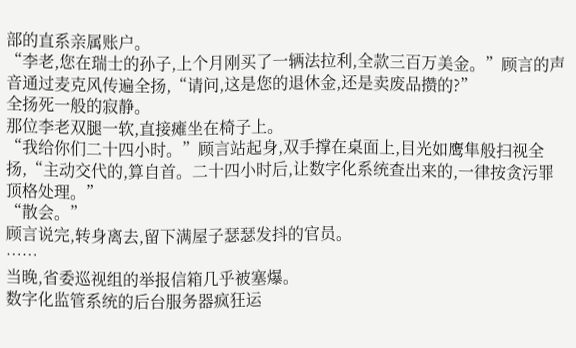部的直系亲属账户。
“李老,您在瑞士的孙子,上个月刚买了一辆法拉利,全款三百万美金。”顾言的声音通过麦克风传遍全扬,“请问,这是您的退休金,还是卖废品攒的?”
全扬死一般的寂静。
那位李老双腿一软,直接瘫坐在椅子上。
“我给你们二十四小时。”顾言站起身,双手撑在桌面上,目光如鹰隼般扫视全扬,“主动交代的,算自首。二十四小时后,让数字化系统查出来的,一律按贪污罪顶格处理。”
“散会。”
顾言说完,转身离去,留下满屋子瑟瑟发抖的官员。
……
当晚,省委巡视组的举报信箱几乎被塞爆。
数字化监管系统的后台服务器疯狂运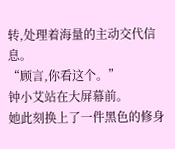转,处理着海量的主动交代信息。
“顾言,你看这个。”
钟小艾站在大屏幕前。
她此刻换上了一件黑色的修身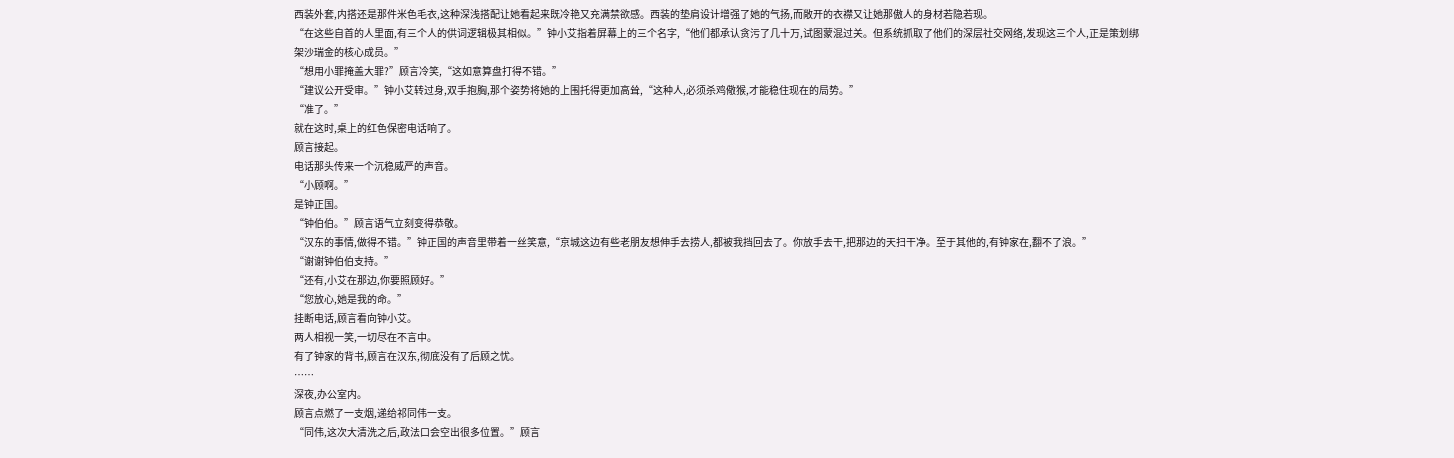西装外套,内搭还是那件米色毛衣,这种深浅搭配让她看起来既冷艳又充满禁欲感。西装的垫肩设计增强了她的气扬,而敞开的衣襟又让她那傲人的身材若隐若现。
“在这些自首的人里面,有三个人的供词逻辑极其相似。”钟小艾指着屏幕上的三个名字,“他们都承认贪污了几十万,试图蒙混过关。但系统抓取了他们的深层社交网络,发现这三个人,正是策划绑架沙瑞金的核心成员。”
“想用小罪掩盖大罪?”顾言冷笑,“这如意算盘打得不错。”
“建议公开受审。”钟小艾转过身,双手抱胸,那个姿势将她的上围托得更加高耸,“这种人,必须杀鸡儆猴,才能稳住现在的局势。”
“准了。”
就在这时,桌上的红色保密电话响了。
顾言接起。
电话那头传来一个沉稳威严的声音。
“小顾啊。”
是钟正国。
“钟伯伯。”顾言语气立刻变得恭敬。
“汉东的事情,做得不错。”钟正国的声音里带着一丝笑意,“京城这边有些老朋友想伸手去捞人,都被我挡回去了。你放手去干,把那边的天扫干净。至于其他的,有钟家在,翻不了浪。”
“谢谢钟伯伯支持。”
“还有,小艾在那边,你要照顾好。”
“您放心,她是我的命。”
挂断电话,顾言看向钟小艾。
两人相视一笑,一切尽在不言中。
有了钟家的背书,顾言在汉东,彻底没有了后顾之忧。
……
深夜,办公室内。
顾言点燃了一支烟,递给祁同伟一支。
“同伟,这次大清洗之后,政法口会空出很多位置。”顾言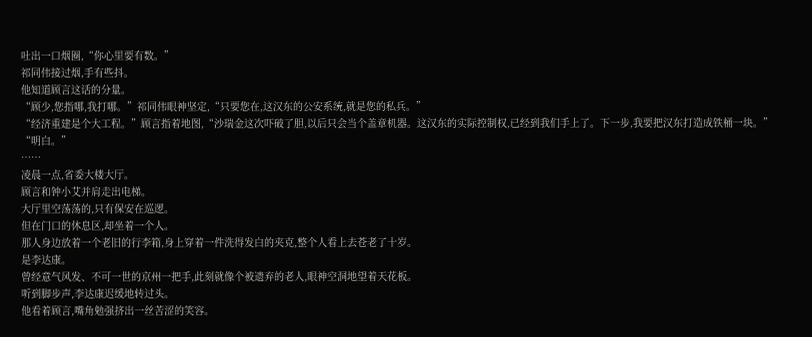吐出一口烟圈,“你心里要有数。”
祁同伟接过烟,手有些抖。
他知道顾言这话的分量。
“顾少,您指哪,我打哪。”祁同伟眼神坚定,“只要您在,这汉东的公安系统,就是您的私兵。”
“经济重建是个大工程。”顾言指着地图,“沙瑞金这次吓破了胆,以后只会当个盖章机器。这汉东的实际控制权,已经到我们手上了。下一步,我要把汉东打造成铁桶一块。”
“明白。”
……
凌晨一点,省委大楼大厅。
顾言和钟小艾并肩走出电梯。
大厅里空荡荡的,只有保安在巡逻。
但在门口的休息区,却坐着一个人。
那人身边放着一个老旧的行李箱,身上穿着一件洗得发白的夹克,整个人看上去苍老了十岁。
是李达康。
曾经意气风发、不可一世的京州一把手,此刻就像个被遗弃的老人,眼神空洞地望着天花板。
听到脚步声,李达康迟缓地转过头。
他看着顾言,嘴角勉强挤出一丝苦涩的笑容。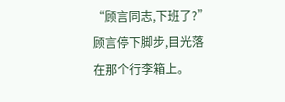“顾言同志,下班了?”
顾言停下脚步,目光落在那个行李箱上。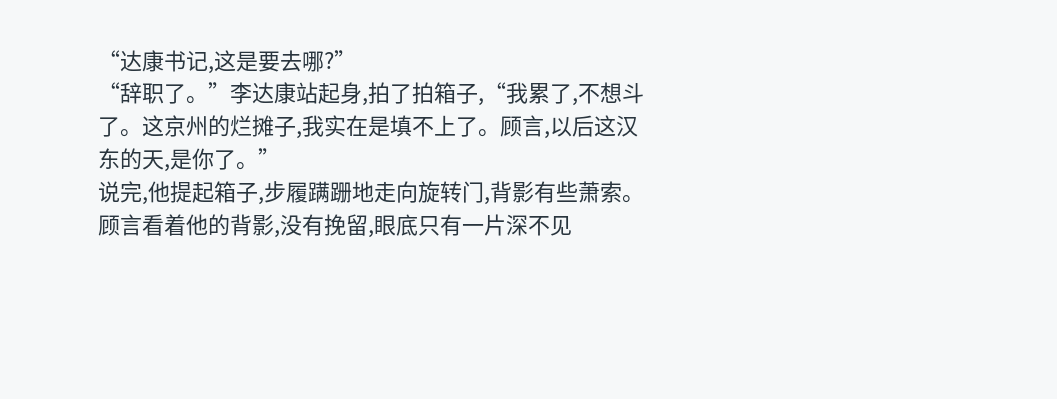“达康书记,这是要去哪?”
“辞职了。”李达康站起身,拍了拍箱子,“我累了,不想斗了。这京州的烂摊子,我实在是填不上了。顾言,以后这汉东的天,是你了。”
说完,他提起箱子,步履蹒跚地走向旋转门,背影有些萧索。
顾言看着他的背影,没有挽留,眼底只有一片深不见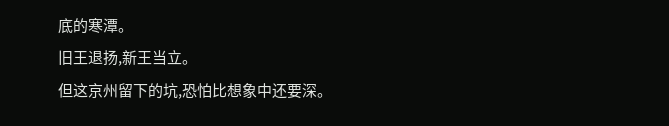底的寒潭。
旧王退扬,新王当立。
但这京州留下的坑,恐怕比想象中还要深。